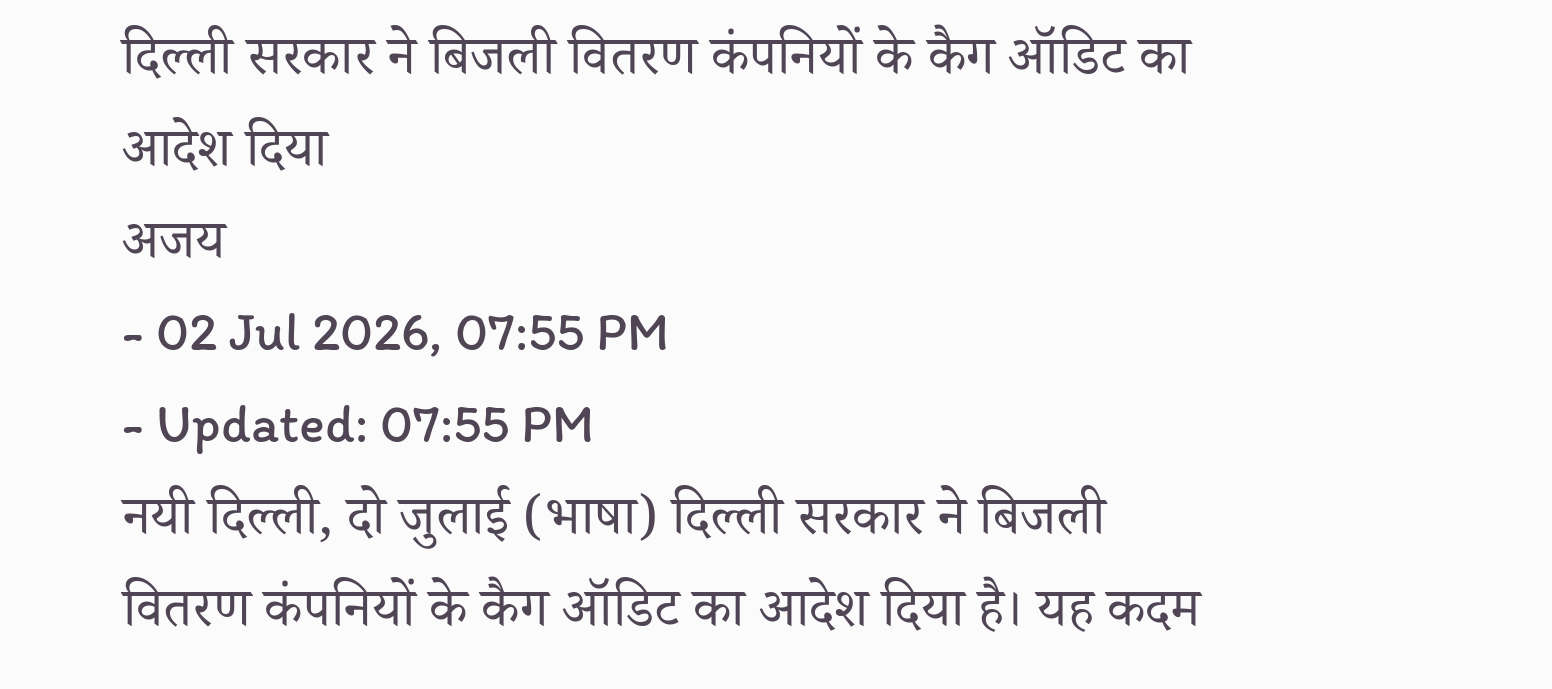दिल्ली सरकार ने बिजली वितरण कंपनियों के कैग ऑडिट का आदेश दिया
अजय
- 02 Jul 2026, 07:55 PM
- Updated: 07:55 PM
नयी दिल्ली, दो जुलाई (भाषा) दिल्ली सरकार ने बिजली वितरण कंपनियों के कैग ऑडिट का आदेश दिया है। यह कदम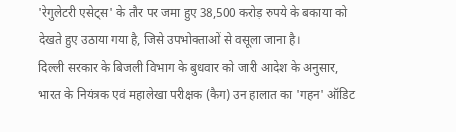'रेगुलेटरी एसेट्स' के तौर पर जमा हुए 38,500 करोड़ रुपये के बकाया को देखते हुए उठाया गया है, जिसे उपभोक्ताओं से वसूला जाना है।
दिल्ली सरकार के बिजली विभाग के बुधवार को जारी आदेश के अनुसार, भारत के नियंत्रक एवं महालेखा परीक्षक (कैग) उन हालात का 'गहन' ऑडिट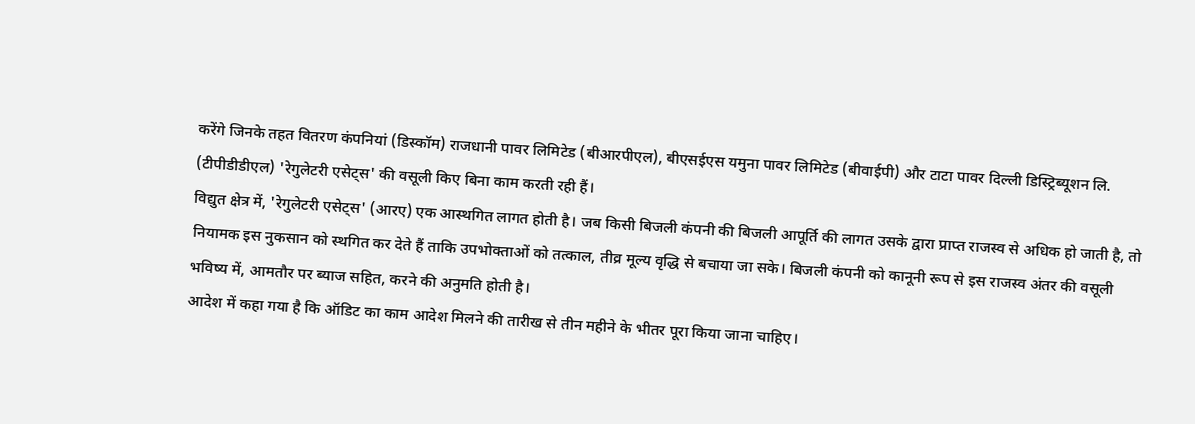करेंगे जिनके तहत वितरण कंपनियां (डिस्कॉम) राजधानी पावर लिमिटेड (बीआरपीएल), बीएसईएस यमुना पावर लिमिटेड (बीवाईपी) और टाटा पावर दिल्ली डिस्ट्रिब्यूशन लि. (टीपीडीडीएल) 'रेगुलेटरी एसेट्स' की वसूली किए बिना काम करती रही हैं।
विद्युत क्षेत्र में, 'रेगुलेटरी एसेट्स' (आरए) एक आस्थगित लागत होती है। जब किसी बिजली कंपनी की बिजली आपूर्ति की लागत उसके द्वारा प्राप्त राजस्व से अधिक हो जाती है, तो नियामक इस नुकसान को स्थगित कर देते हैं ताकि उपभोक्ताओं को तत्काल, तीव्र मूल्य वृद्धि से बचाया जा सके। बिजली कंपनी को कानूनी रूप से इस राजस्व अंतर की वसूली भविष्य में, आमतौर पर ब्याज सहित, करने की अनुमति होती है।
आदेश में कहा गया है कि ऑडिट का काम आदेश मिलने की तारीख से तीन महीने के भीतर पूरा किया जाना चाहिए।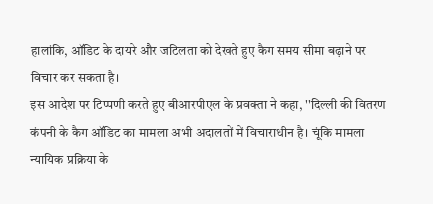हालांकि, ऑडिट के दायरे और जटिलता को देखते हुए कैग समय सीमा बढ़ाने पर विचार कर सकता है।
इस आदेश पर टिप्पणी करते हुए बीआरपीएल के प्रवक्ता ने कहा, ''दिल्ली की वितरण कंपनी के कैग ऑडिट का मामला अभी अदालतों में विचाराधीन है। चूंकि मामला न्यायिक प्रक्रिया के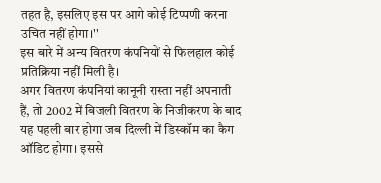तहत है, इसलिए इस पर आगे कोई टिप्पणी करना उचित नहीं होगा।''
इस बारे में अन्य वितरण कंपनियों से फिलहाल कोई प्रतिक्रिया नहीं मिली है।
अगर वितरण कंपनियां कानूनी रास्ता नहीं अपनाती हैं, तो 2002 में बिजली वितरण के निजीकरण के बाद यह पहली बार होगा जब दिल्ली में डिस्कॉम का कैग ऑडिट होगा। इससे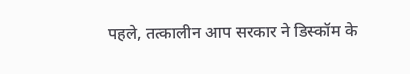पहले, तत्कालीन आप सरकार ने डिस्कॉम के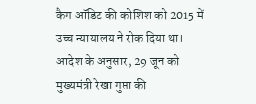कैग ऑडिट की कोशिश को 2015 में उच्च न्यायालय ने रोक दिया था।
आदेश के अनुसार, 29 जून को मुख्यमंत्री रेखा गुप्ता की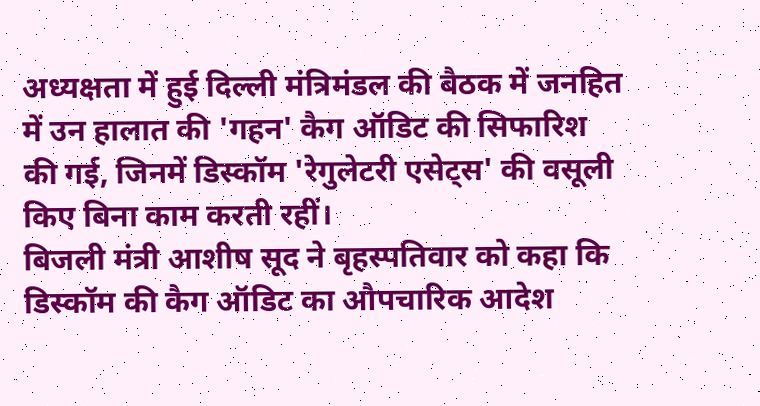अध्यक्षता में हुई दिल्ली मंत्रिमंडल की बैठक में जनहित में उन हालात की 'गहन' कैग ऑडिट की सिफारिश की गई, जिनमें डिस्कॉम 'रेगुलेटरी एसेट्स' की वसूली किए बिना काम करती रहीं।
बिजली मंत्री आशीष सूद ने बृहस्पतिवार को कहा कि डिस्कॉम की कैग ऑडिट का औपचारिक आदेश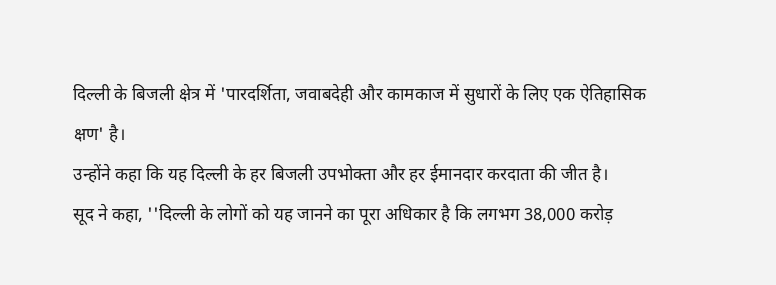दिल्ली के बिजली क्षेत्र में 'पारदर्शिता, जवाबदेही और कामकाज में सुधारों के लिए एक ऐतिहासिक क्षण' है।
उन्होंने कहा कि यह दिल्ली के हर बिजली उपभोक्ता और हर ईमानदार करदाता की जीत है।
सूद ने कहा, ''दिल्ली के लोगों को यह जानने का पूरा अधिकार है कि लगभग 38,000 करोड़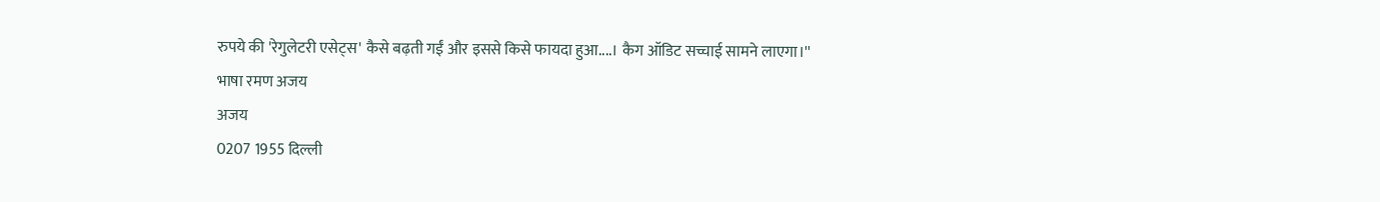रुपये की 'रेगुलेटरी एसेट्स' कैसे बढ़ती गईं और इससे किसे फायदा हुआ....। कैग ऑडिट सच्चाई सामने लाएगा।''
भाषा रमण अजय
अजय
0207 1955 दिल्ली